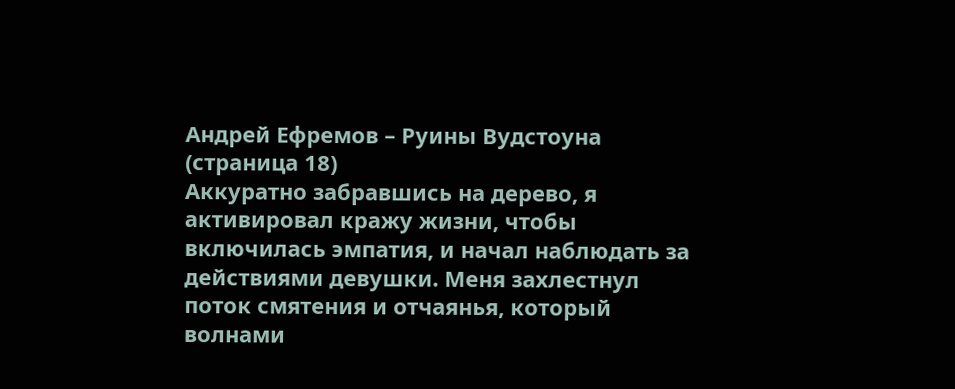Андрей Ефремов – Руины Вудстоуна (страница 18)
Аккуратно забравшись на дерево, я активировал кражу жизни, чтобы включилась эмпатия, и начал наблюдать за действиями девушки. Меня захлестнул поток смятения и отчаянья, который волнами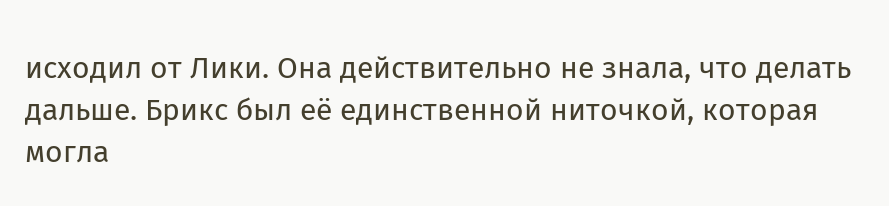исходил от Лики. Она действительно не знала, что делать дальше. Брикс был её единственной ниточкой, которая могла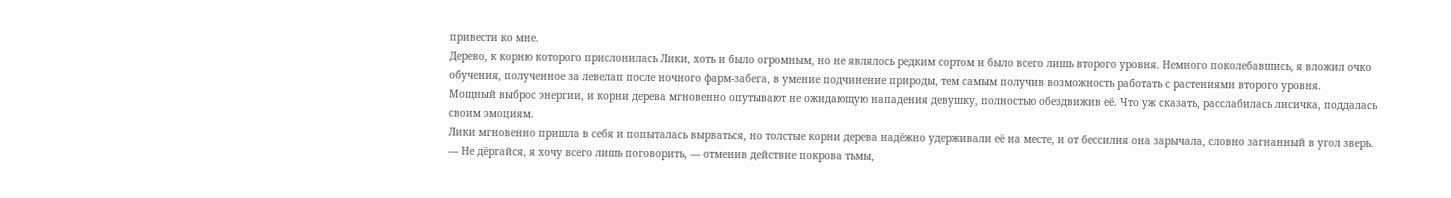привести ко мне.
Дерево, к корню которого прислонилась Лики, хоть и было огромным, но не являлось редким сортом и было всего лишь второго уровня. Немного поколебавшись, я вложил очко обучения, полученное за левелап после ночного фарм-забега, в умение подчинение природы, тем самым получив возможность работать с растениями второго уровня.
Мощный выброс энергии, и корни дерева мгновенно опутывают не ожидающую нападения девушку, полностью обездвижив её. Что уж сказать, расслабилась лисичка, поддалась своим эмоциям.
Лики мгновенно пришла в себя и попыталась вырваться, но толстые корни дерева надёжно удерживали её на месте, и от бессилия она зарычала, словно загнанный в угол зверь.
— Не дёргайся, я хочу всего лишь поговорить, — отменив действие покрова тьмы,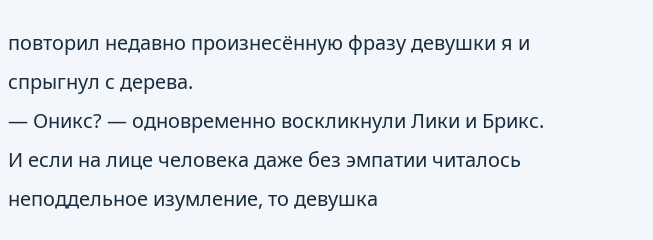повторил недавно произнесённую фразу девушки я и спрыгнул с дерева.
— Оникс? — одновременно воскликнули Лики и Брикс.
И если на лице человека даже без эмпатии читалось неподдельное изумление, то девушка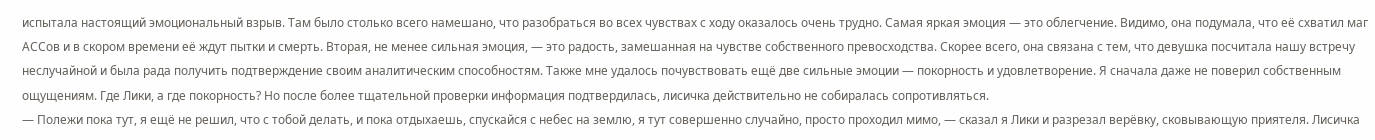испытала настоящий эмоциональный взрыв. Там было столько всего намешано, что разобраться во всех чувствах с ходу оказалось очень трудно. Самая яркая эмоция — это облегчение. Видимо, она подумала, что её схватил маг АССов и в скором времени её ждут пытки и смерть. Вторая, не менее сильная эмоция, — это радость, замешанная на чувстве собственного превосходства. Скорее всего, она связана с тем, что девушка посчитала нашу встречу неслучайной и была рада получить подтверждение своим аналитическим способностям. Также мне удалось почувствовать ещё две сильные эмоции — покорность и удовлетворение. Я сначала даже не поверил собственным ощущениям. Где Лики, а где покорность? Но после более тщательной проверки информация подтвердилась, лисичка действительно не собиралась сопротивляться.
— Полежи пока тут, я ещё не решил, что с тобой делать, и пока отдыхаешь, спускайся с небес на землю, я тут совершенно случайно, просто проходил мимо, — сказал я Лики и разрезал верёвку, сковывающую приятеля. Лисичка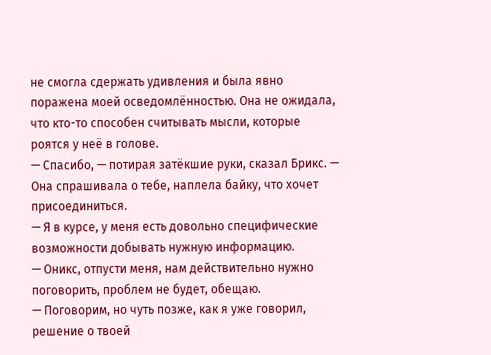не смогла сдержать удивления и была явно поражена моей осведомлённостью. Она не ожидала, что кто-то способен считывать мысли, которые роятся у неё в голове.
— Спасибо, — потирая затёкшие руки, сказал Брикс. — Она спрашивала о тебе, наплела байку, что хочет присоединиться.
— Я в курсе, у меня есть довольно специфические возможности добывать нужную информацию.
— Оникс, отпусти меня, нам действительно нужно поговорить, проблем не будет, обещаю.
— Поговорим, но чуть позже, как я уже говорил, решение о твоей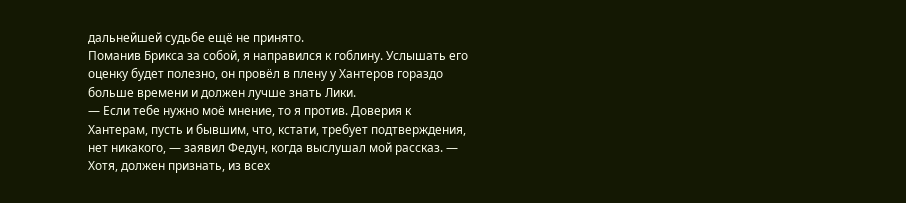дальнейшей судьбе ещё не принято.
Поманив Брикса за собой, я направился к гоблину. Услышать его оценку будет полезно, он провёл в плену у Хантеров гораздо больше времени и должен лучше знать Лики.
— Если тебе нужно моё мнение, то я против. Доверия к Хантерам, пусть и бывшим, что, кстати, требует подтверждения, нет никакого, — заявил Федун, когда выслушал мой рассказ. — Хотя, должен признать, из всех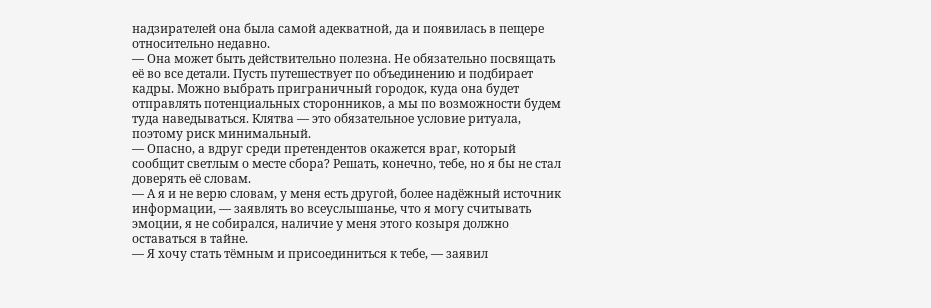надзирателей она была самой адекватной, да и появилась в пещере относительно недавно.
— Она может быть действительно полезна. Не обязательно посвящать её во все детали. Пусть путешествует по объединению и подбирает кадры. Можно выбрать приграничный городок, куда она будет отправлять потенциальных сторонников, а мы по возможности будем туда наведываться. Клятва — это обязательное условие ритуала, поэтому риск минимальный.
— Опасно, а вдруг среди претендентов окажется враг, который сообщит светлым о месте сбора? Решать, конечно, тебе, но я бы не стал доверять её словам.
— А я и не верю словам, у меня есть другой, более надёжный источник информации, — заявлять во всеуслышанье, что я могу считывать эмоции, я не собирался, наличие у меня этого козыря должно оставаться в тайне.
— Я хочу стать тёмным и присоединиться к тебе, — заявил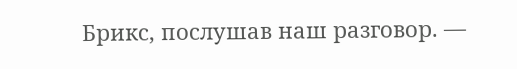Брикс, послушав наш разговор. —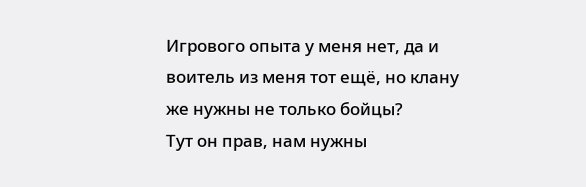Игрового опыта у меня нет, да и воитель из меня тот ещё, но клану же нужны не только бойцы?
Тут он прав, нам нужны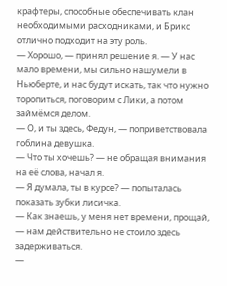крафтеры, способные обеспечивать клан необходимыми расходниками, и Брикс отлично подходит на эту роль.
— Хорошо, — принял решение я. — У нас мало времени, мы сильно нашумели в Ньюберте, и нас будут искать, так что нужно торопиться, поговорим с Лики, а потом займёмся делом.
— О, и ты здесь, Федун, — поприветствовала гоблина девушка.
— Что ты хочешь? — не обращая внимания на её слова, начал я.
— Я думала, ты в курсе? — попыталась показать зубки лисичка.
— Как знаешь, у меня нет времени, прощай, — нам действительно не стоило здесь задерживаться.
—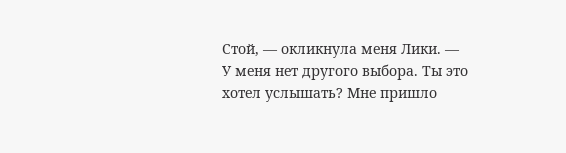Стой, — окликнула меня Лики. — У меня нет другого выбора. Ты это хотел услышать? Мне пришло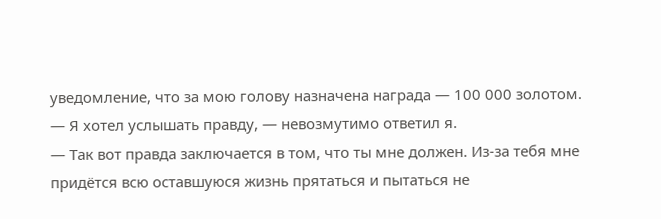уведомление, что за мою голову назначена награда — 100 000 золотом.
— Я хотел услышать правду, — невозмутимо ответил я.
— Так вот правда заключается в том, что ты мне должен. Из-за тебя мне придётся всю оставшуюся жизнь прятаться и пытаться не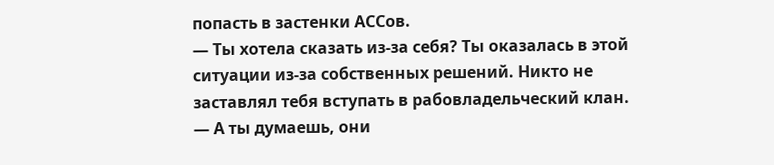попасть в застенки АССов.
— Ты хотела сказать из-за себя? Ты оказалась в этой ситуации из-за собственных решений. Никто не заставлял тебя вступать в рабовладельческий клан.
— А ты думаешь, они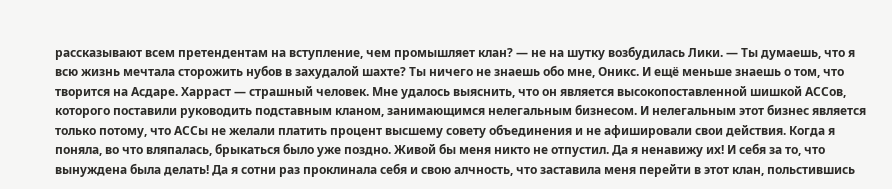рассказывают всем претендентам на вступление, чем промышляет клан? — не на шутку возбудилась Лики. — Ты думаешь, что я всю жизнь мечтала сторожить нубов в захудалой шахте? Ты ничего не знаешь обо мне, Оникс. И ещё меньше знаешь о том, что творится на Асдаре. Харраст — страшный человек. Мне удалось выяснить, что он является высокопоставленной шишкой АССов, которого поставили руководить подставным кланом, занимающимся нелегальным бизнесом. И нелегальным этот бизнес является только потому, что АССы не желали платить процент высшему совету объединения и не афишировали свои действия. Когда я поняла, во что вляпалась, брыкаться было уже поздно. Живой бы меня никто не отпустил. Да я ненавижу их! И себя за то, что вынуждена была делать! Да я сотни раз проклинала себя и свою алчность, что заставила меня перейти в этот клан, польстившись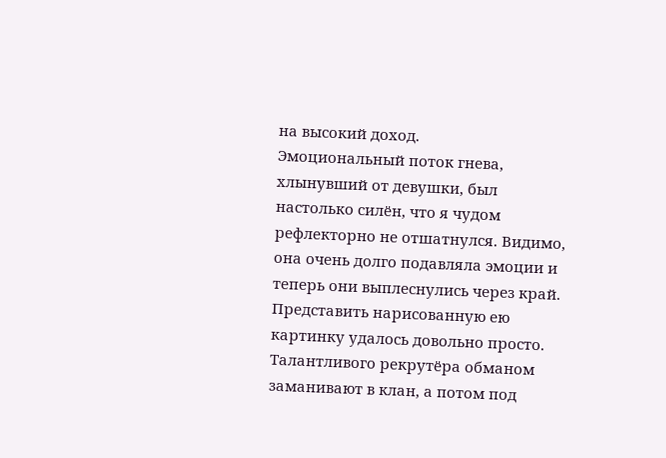на высокий доход.
Эмоциональный поток гнева, хлынувший от девушки, был настолько силён, что я чудом рефлекторно не отшатнулся. Видимо, она очень долго подавляла эмоции и теперь они выплеснулись через край. Представить нарисованную ею картинку удалось довольно просто. Талантливого рекрутёра обманом заманивают в клан, а потом под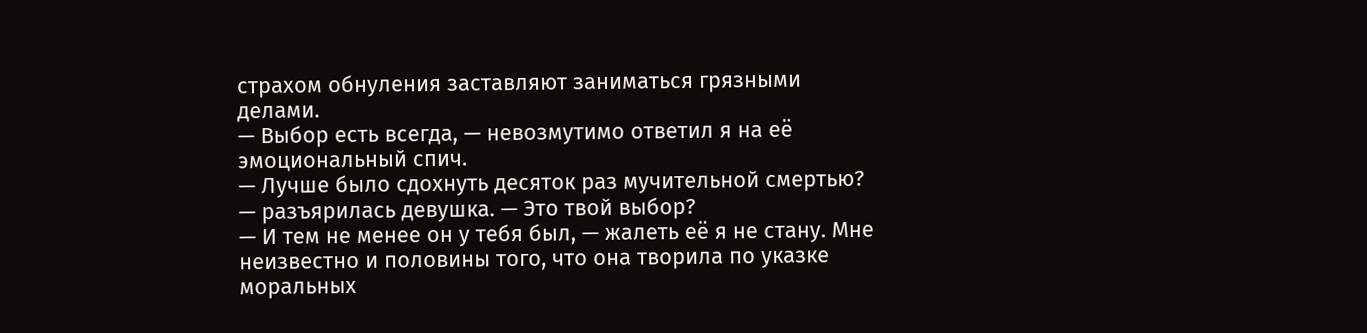страхом обнуления заставляют заниматься грязными делами.
— Выбор есть всегда, — невозмутимо ответил я на её эмоциональный спич.
— Лучше было сдохнуть десяток раз мучительной смертью? — разъярилась девушка. — Это твой выбор?
— И тем не менее он у тебя был, — жалеть её я не стану. Мне неизвестно и половины того, что она творила по указке моральных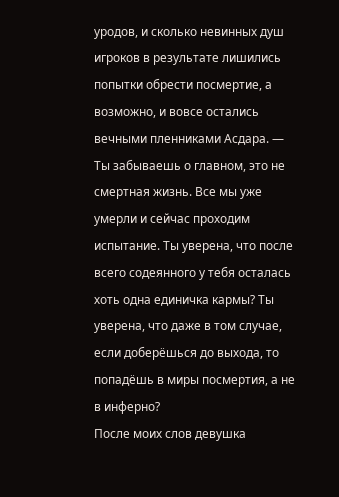уродов, и сколько невинных душ игроков в результате лишились попытки обрести посмертие, а возможно, и вовсе остались вечными пленниками Асдара. — Ты забываешь о главном, это не смертная жизнь. Все мы уже умерли и сейчас проходим испытание. Ты уверена, что после всего содеянного у тебя осталась хоть одна единичка кармы? Ты уверена, что даже в том случае, если доберёшься до выхода, то попадёшь в миры посмертия, а не в инферно?
После моих слов девушка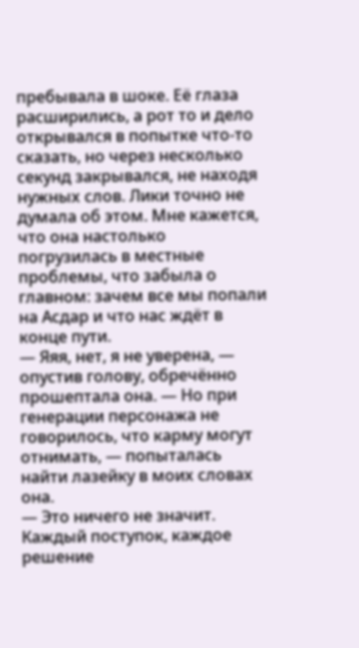пребывала в шоке. Её глаза расширились, а рот то и дело открывался в попытке что-то сказать, но через несколько секунд закрывался, не находя нужных слов. Лики точно не думала об этом. Мне кажется, что она настолько погрузилась в местные проблемы, что забыла о главном: зачем все мы попали на Асдар и что нас ждёт в конце пути.
— Яяя, нет, я не уверена, — опустив голову, обречённо прошептала она. — Но при генерации персонажа не говорилось, что карму могут отнимать, — попыталась найти лазейку в моих словах она.
— Это ничего не значит. Каждый поступок, каждое решение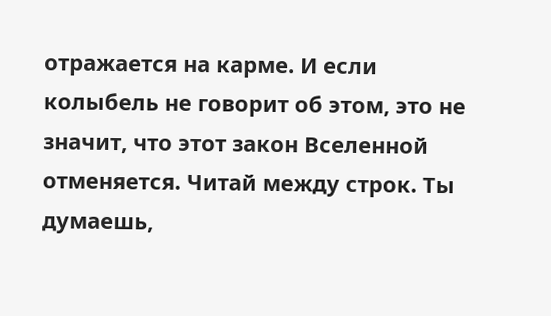отражается на карме. И если колыбель не говорит об этом, это не значит, что этот закон Вселенной отменяется. Читай между строк. Ты думаешь,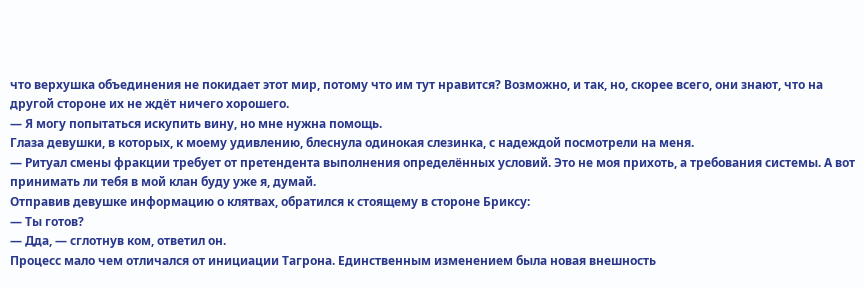что верхушка объединения не покидает этот мир, потому что им тут нравится? Возможно, и так, но, скорее всего, они знают, что на другой стороне их не ждёт ничего хорошего.
— Я могу попытаться искупить вину, но мне нужна помощь.
Глаза девушки, в которых, к моему удивлению, блеснула одинокая слезинка, с надеждой посмотрели на меня.
— Ритуал смены фракции требует от претендента выполнения определённых условий. Это не моя прихоть, а требования системы. А вот принимать ли тебя в мой клан буду уже я, думай.
Отправив девушке информацию о клятвах, обратился к стоящему в стороне Бриксу:
— Ты готов?
— Дда, — сглотнув ком, ответил он.
Процесс мало чем отличался от инициации Тагрона. Единственным изменением была новая внешность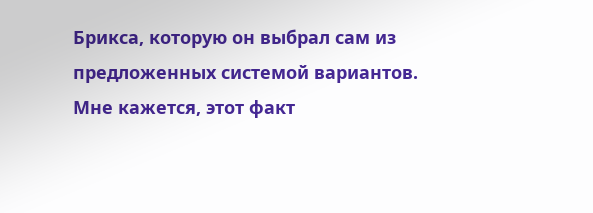Брикса, которую он выбрал сам из предложенных системой вариантов. Мне кажется, этот факт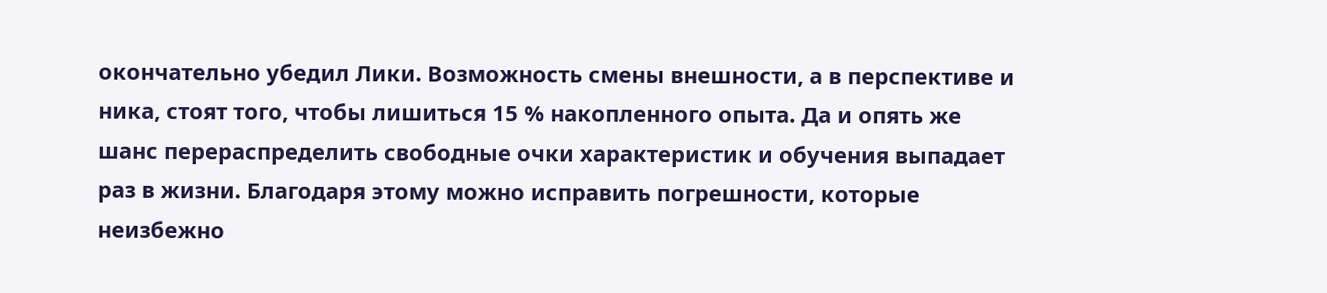окончательно убедил Лики. Возможность смены внешности, а в перспективе и ника, стоят того, чтобы лишиться 15 % накопленного опыта. Да и опять же шанс перераспределить свободные очки характеристик и обучения выпадает раз в жизни. Благодаря этому можно исправить погрешности, которые неизбежно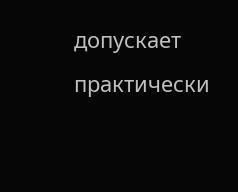допускает практически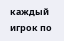каждый игрок по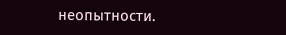неопытности.